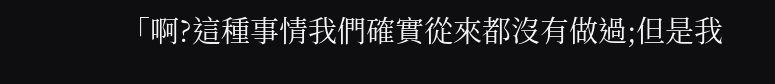「啊?這種事情我們確實從來都沒有做過;但是我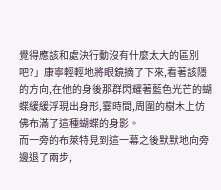覺得應該和處決行動沒有什麼太大的區別吧?」康寧輕輕地將眼鏡摘了下來,看著該隱的方向,在他的身後那群閃耀著藍色光芒的蝴蝶緩緩浮現出身形,霎時間,周圍的樹木上仿佛布滿了這種蝴蝶的身影。
而一旁的布萊特見到這一幕之後默默地向旁邊退了兩步,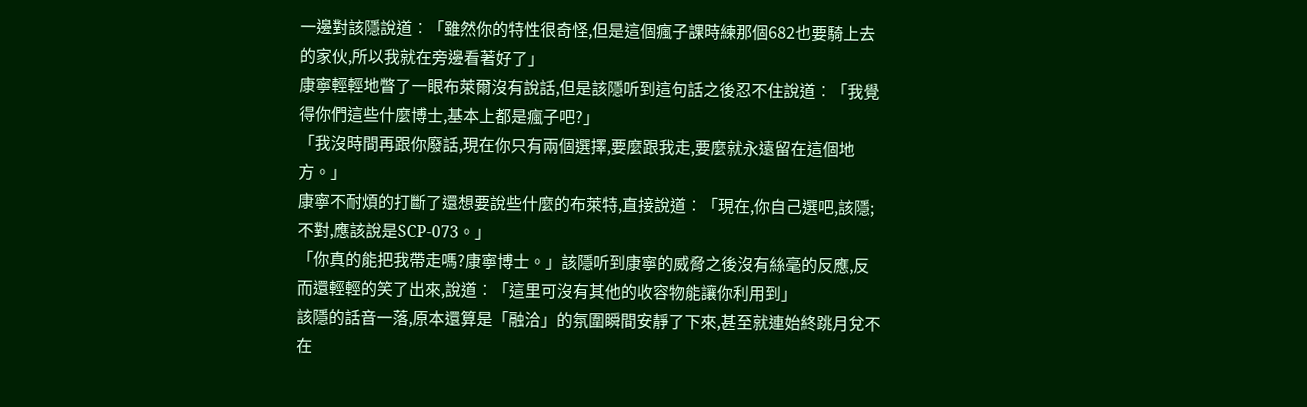一邊對該隱說道︰「雖然你的特性很奇怪,但是這個瘋子課時練那個682也要騎上去的家伙,所以我就在旁邊看著好了」
康寧輕輕地瞥了一眼布萊爾沒有說話,但是該隱听到這句話之後忍不住說道︰「我覺得你們這些什麼博士,基本上都是瘋子吧?」
「我沒時間再跟你廢話,現在你只有兩個選擇,要麼跟我走,要麼就永遠留在這個地方。」
康寧不耐煩的打斷了還想要說些什麼的布萊特,直接說道︰「現在,你自己選吧,該隱;不對,應該說是SCP-073。」
「你真的能把我帶走嗎?康寧博士。」該隱听到康寧的威脅之後沒有絲毫的反應,反而還輕輕的笑了出來,說道︰「這里可沒有其他的收容物能讓你利用到」
該隱的話音一落,原本還算是「融洽」的氛圍瞬間安靜了下來,甚至就連始終跳月兌不在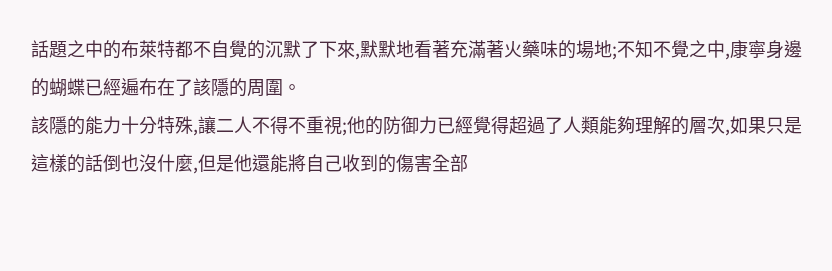話題之中的布萊特都不自覺的沉默了下來,默默地看著充滿著火藥味的場地;不知不覺之中,康寧身邊的蝴蝶已經遍布在了該隱的周圍。
該隱的能力十分特殊,讓二人不得不重視;他的防御力已經覺得超過了人類能夠理解的層次,如果只是這樣的話倒也沒什麼,但是他還能將自己收到的傷害全部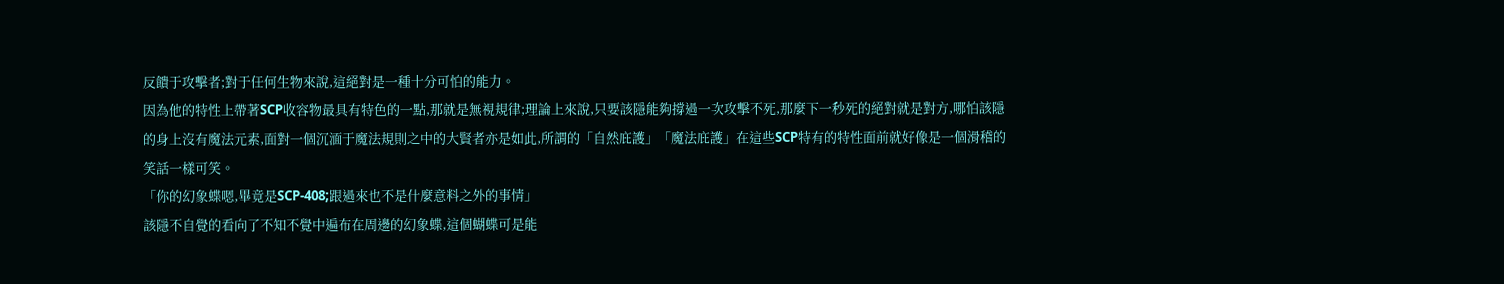反饋于攻擊者;對于任何生物來說,這絕對是一種十分可怕的能力。
因為他的特性上帶著SCP收容物最具有特色的一點,那就是無視規律;理論上來說,只要該隱能夠撐過一次攻擊不死,那麼下一秒死的絕對就是對方,哪怕該隱的身上沒有魔法元素,面對一個沉湎于魔法規則之中的大賢者亦是如此,所謂的「自然庇護」「魔法庇護」在這些SCP特有的特性面前就好像是一個滑稽的笑話一樣可笑。
「你的幻象蝶嗯,畢竟是SCP-408;跟過來也不是什麼意料之外的事情」
該隱不自覺的看向了不知不覺中遍布在周邊的幻象蝶,這個蝴蝶可是能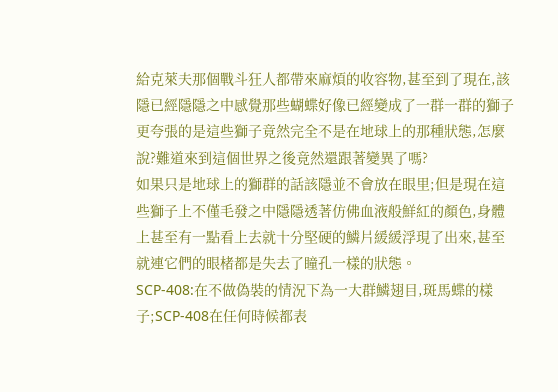給克萊夫那個戰斗狂人都帶來麻煩的收容物,甚至到了現在,該隱已經隱隱之中感覺那些蝴蝶好像已經變成了一群一群的獅子
更夸張的是這些獅子竟然完全不是在地球上的那種狀態,怎麼說?難道來到這個世界之後竟然還跟著變異了嗎?
如果只是地球上的獅群的話該隱並不會放在眼里;但是現在這些獅子上不僅毛發之中隱隱透著仿佛血液般鮮紅的顏色,身體上甚至有一點看上去就十分堅硬的鱗片緩緩浮現了出來,甚至就連它們的眼楮都是失去了瞳孔一樣的狀態。
SCP-408:在不做偽裝的情況下為一大群鱗翅目,斑馬蝶的樣子;SCP-408在任何時候都表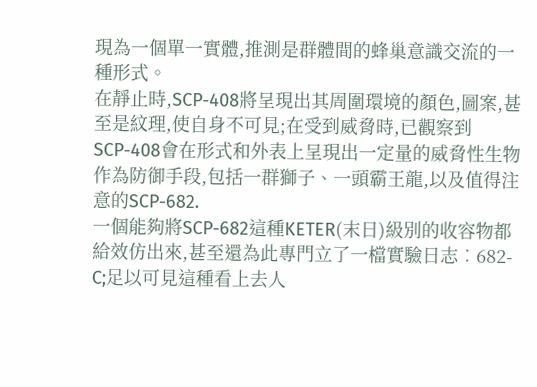現為一個單一實體,推測是群體間的蜂巢意識交流的一種形式。
在靜止時,SCP-408將呈現出其周圍環境的顏色,圖案,甚至是紋理,使自身不可見;在受到威脅時,已觀察到SCP-408會在形式和外表上呈現出一定量的威脅性生物作為防御手段,包括一群獅子、一頭霸王龍,以及值得注意的SCP-682.
一個能夠將SCP-682這種KETER(末日)級別的收容物都給效仿出來,甚至還為此專門立了一檔實驗日志︰682-C;足以可見這種看上去人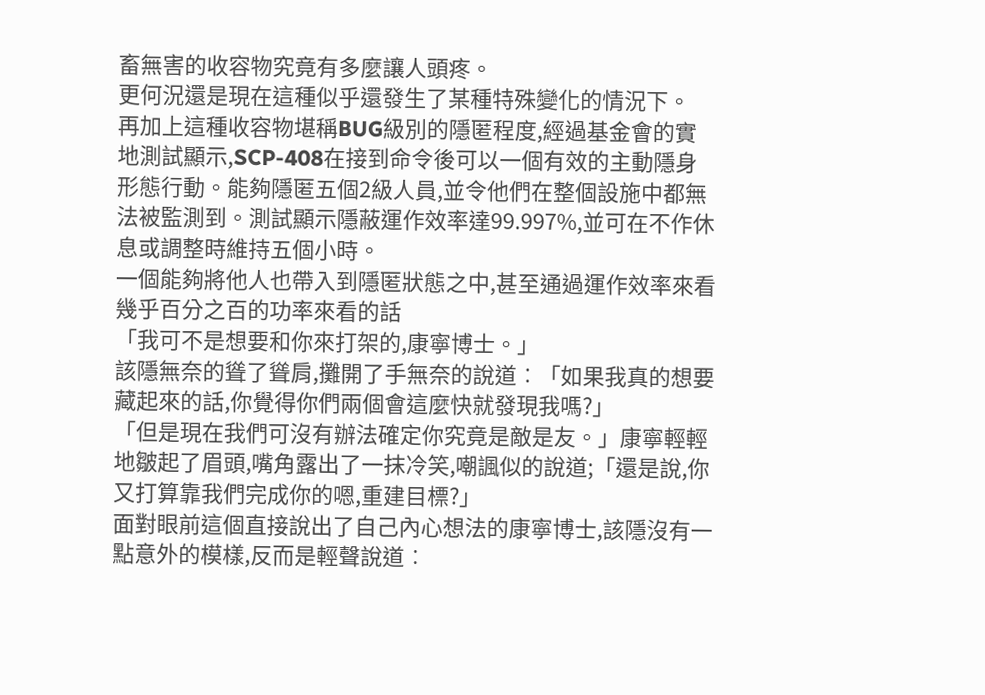畜無害的收容物究竟有多麼讓人頭疼。
更何況還是現在這種似乎還發生了某種特殊變化的情況下。
再加上這種收容物堪稱BUG級別的隱匿程度,經過基金會的實地測試顯示,SCP-408在接到命令後可以一個有效的主動隱身形態行動。能夠隱匿五個2級人員,並令他們在整個設施中都無法被監測到。測試顯示隱蔽運作效率達99.997%,並可在不作休息或調整時維持五個小時。
一個能夠將他人也帶入到隱匿狀態之中,甚至通過運作效率來看幾乎百分之百的功率來看的話
「我可不是想要和你來打架的,康寧博士。」
該隱無奈的聳了聳肩,攤開了手無奈的說道︰「如果我真的想要藏起來的話,你覺得你們兩個會這麼快就發現我嗎?」
「但是現在我們可沒有辦法確定你究竟是敵是友。」康寧輕輕地皺起了眉頭,嘴角露出了一抹冷笑,嘲諷似的說道;「還是說,你又打算靠我們完成你的嗯,重建目標?」
面對眼前這個直接說出了自己內心想法的康寧博士,該隱沒有一點意外的模樣,反而是輕聲說道︰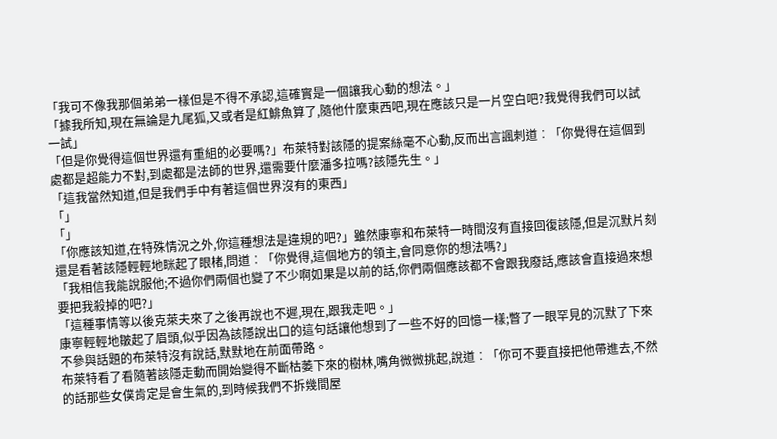「我可不像我那個弟弟一樣但是不得不承認,這確實是一個讓我心動的想法。」
「據我所知,現在無論是九尾狐,又或者是紅鯡魚算了,隨他什麼東西吧,現在應該只是一片空白吧?我覺得我們可以試一試」
「但是你覺得這個世界還有重組的必要嗎?」布萊特對該隱的提案絲毫不心動,反而出言諷刺道︰「你覺得在這個到處都是超能力不對,到處都是法師的世界,還需要什麼潘多拉嗎?該隱先生。」
「這我當然知道,但是我們手中有著這個世界沒有的東西」
「」
「」
「你應該知道,在特殊情況之外,你這種想法是違規的吧?」雖然康寧和布萊特一時間沒有直接回復該隱,但是沉默片刻還是看著該隱輕輕地眯起了眼楮,問道︰「你覺得,這個地方的領主,會同意你的想法嗎?」
「我相信我能說服他;不過你們兩個也變了不少啊如果是以前的話,你們兩個應該都不會跟我廢話,應該會直接過來想要把我殺掉的吧?」
「這種事情等以後克萊夫來了之後再說也不遲,現在,跟我走吧。」
康寧輕輕地皺起了眉頭,似乎因為該隱說出口的這句話讓他想到了一些不好的回憶一樣;瞥了一眼罕見的沉默了下來不參與話題的布萊特沒有說話,默默地在前面帶路。
布萊特看了看隨著該隱走動而開始變得不斷枯萎下來的樹林,嘴角微微挑起,說道︰「你可不要直接把他帶進去,不然的話那些女僕肯定是會生氣的,到時候我們不拆幾間屋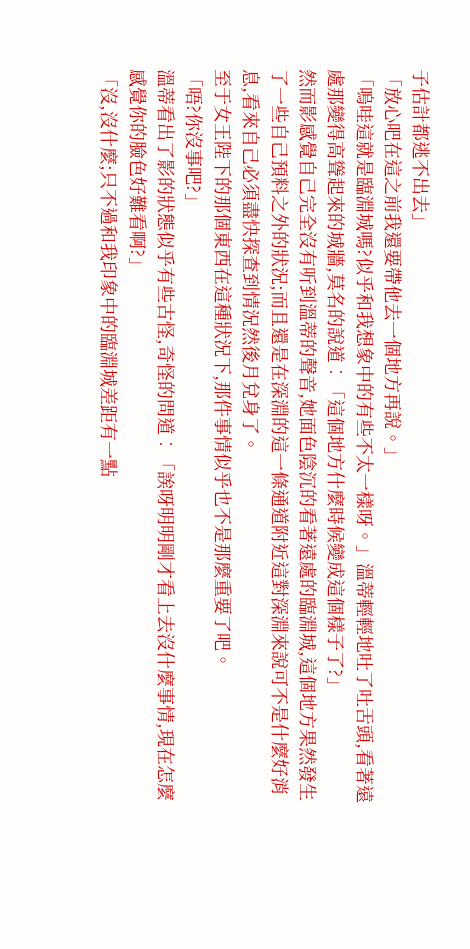子估計都逃不出去」
「放心吧在這之前我還要帶他去一個地方再說。」
「嗚哇這就是臨淵城嗎?似乎和我想象中的有些不太一樣呀。」溫蒂輕輕地吐了吐舌頭,看著遠處那變得高聳起來的城牆,莫名的說道︰「這個地方什麼時候變成這個樣子了?」
然而影感覺自己完全沒有听到溫蒂的聲音,她面色陰沉的看著遠處的臨淵城,這個地方果然發生了一些自己預料之外的狀況;而且還是在深淵的這一條通道附近這對深淵來說可不是什麼好消息,看來自己必須盡快探查到情況然後月兌身了。
至于女王陛下的那個東西在這種狀況下,那件事情似乎也不是那麼重要了吧。
「唔?你沒事吧?」
溫蒂看出了影的狀態似乎有些古怪,奇怪的問道︰「誒呀明明剛才看上去沒什麼事情,現在怎麼感覺你的臉色好難看啊?」
「沒,沒什麼;只不過和我印象中的臨淵城差距有一點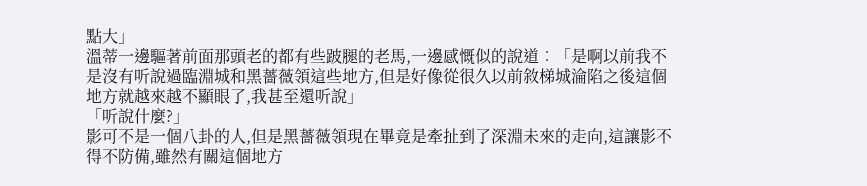點大」
溫蒂一邊驅著前面那頭老的都有些跛腿的老馬,一邊感慨似的說道︰「是啊以前我不是沒有听說過臨淵城和黑薔薇領這些地方,但是好像從很久以前敘梯城淪陷之後這個地方就越來越不顯眼了,我甚至還听說」
「听說什麼?」
影可不是一個八卦的人,但是黑薔薇領現在畢竟是牽扯到了深淵未來的走向,這讓影不得不防備,雖然有關這個地方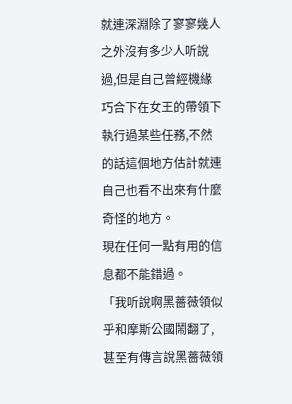就連深淵除了寥寥幾人之外沒有多少人听說過,但是自己曾經機緣巧合下在女王的帶領下執行過某些任務,不然的話這個地方估計就連自己也看不出來有什麼奇怪的地方。
現在任何一點有用的信息都不能錯過。
「我听說啊黑薔薇領似乎和摩斯公國鬧翻了,甚至有傳言說黑薔薇領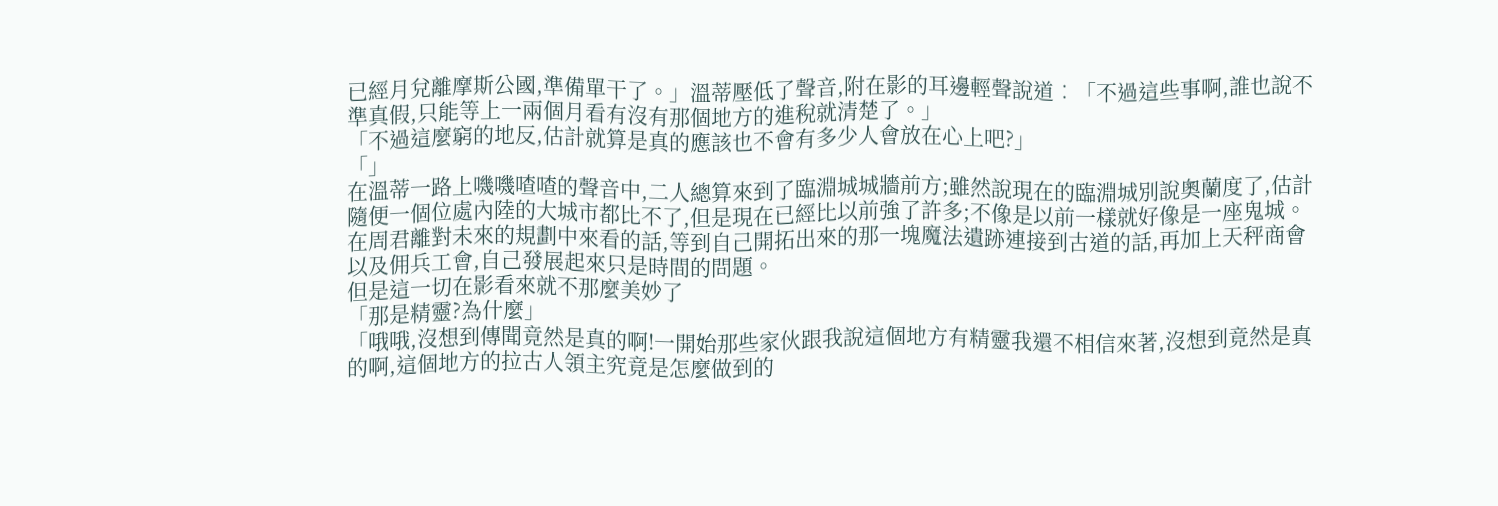已經月兌離摩斯公國,準備單干了。」溫蒂壓低了聲音,附在影的耳邊輕聲說道︰「不過這些事啊,誰也說不準真假,只能等上一兩個月看有沒有那個地方的進稅就清楚了。」
「不過這麼窮的地反,估計就算是真的應該也不會有多少人會放在心上吧?」
「」
在溫蒂一路上嘰嘰喳喳的聲音中,二人總算來到了臨淵城城牆前方;雖然說現在的臨淵城別說奧蘭度了,估計隨便一個位處內陸的大城市都比不了,但是現在已經比以前強了許多;不像是以前一樣就好像是一座鬼城。
在周君離對未來的規劃中來看的話,等到自己開拓出來的那一塊魔法遺跡連接到古道的話,再加上天秤商會以及佣兵工會,自己發展起來只是時間的問題。
但是這一切在影看來就不那麼美妙了
「那是精靈?為什麼」
「哦哦,沒想到傳聞竟然是真的啊!一開始那些家伙跟我說這個地方有精靈我還不相信來著,沒想到竟然是真的啊,這個地方的拉古人領主究竟是怎麼做到的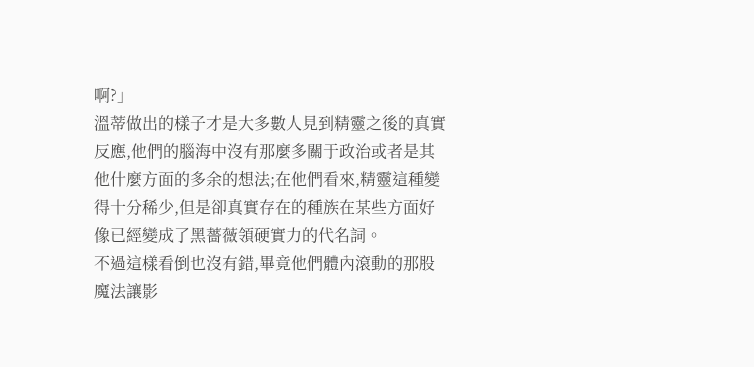啊?」
溫蒂做出的樣子才是大多數人見到精靈之後的真實反應,他們的腦海中沒有那麼多關于政治或者是其他什麼方面的多余的想法;在他們看來,精靈這種變得十分稀少,但是卻真實存在的種族在某些方面好像已經變成了黑薔薇領硬實力的代名詞。
不過這樣看倒也沒有錯,畢竟他們體內滾動的那股魔法讓影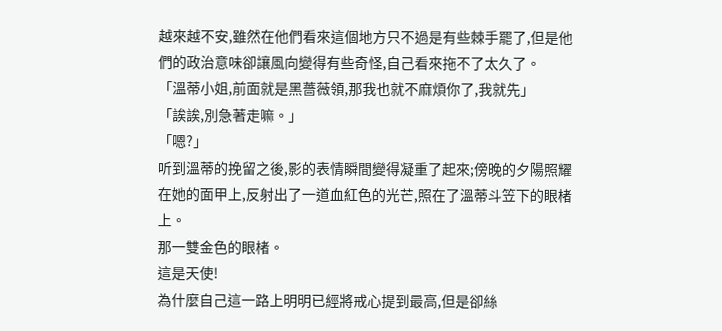越來越不安,雖然在他們看來這個地方只不過是有些棘手罷了,但是他們的政治意味卻讓風向變得有些奇怪,自己看來拖不了太久了。
「溫蒂小姐,前面就是黑薔薇領,那我也就不麻煩你了,我就先」
「誒誒,別急著走嘛。」
「嗯?」
听到溫蒂的挽留之後,影的表情瞬間變得凝重了起來;傍晚的夕陽照耀在她的面甲上,反射出了一道血紅色的光芒,照在了溫蒂斗笠下的眼楮上。
那一雙金色的眼楮。
這是天使!
為什麼自己這一路上明明已經將戒心提到最高,但是卻絲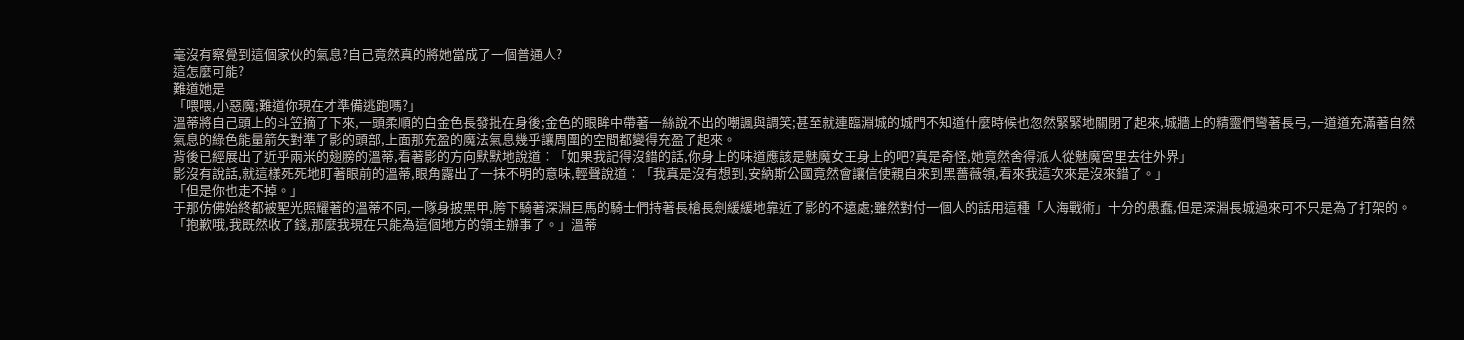毫沒有察覺到這個家伙的氣息?自己竟然真的將她當成了一個普通人?
這怎麼可能?
難道她是
「喂喂,小惡魔;難道你現在才準備逃跑嗎?」
溫蒂將自己頭上的斗笠摘了下來,一頭柔順的白金色長發批在身後;金色的眼眸中帶著一絲說不出的嘲諷與調笑;甚至就連臨淵城的城門不知道什麼時候也忽然緊緊地關閉了起來,城牆上的精靈們彎著長弓,一道道充滿著自然氣息的綠色能量箭矢對準了影的頭部,上面那充盈的魔法氣息幾乎讓周圍的空間都變得充盈了起來。
背後已經展出了近乎兩米的翅膀的溫蒂,看著影的方向默默地說道︰「如果我記得沒錯的話,你身上的味道應該是魅魔女王身上的吧?真是奇怪,她竟然舍得派人從魅魔宮里去往外界」
影沒有說話,就這樣死死地盯著眼前的溫蒂,眼角露出了一抹不明的意味,輕聲說道︰「我真是沒有想到,安納斯公國竟然會讓信使親自來到黑薔薇領,看來我這次來是沒來錯了。」
「但是你也走不掉。」
于那仿佛始終都被聖光照耀著的溫蒂不同,一隊身披黑甲,胯下騎著深淵巨馬的騎士們持著長槍長劍緩緩地靠近了影的不遠處;雖然對付一個人的話用這種「人海戰術」十分的愚蠢,但是深淵長城過來可不只是為了打架的。
「抱歉哦,我既然收了錢,那麼我現在只能為這個地方的領主辦事了。」溫蒂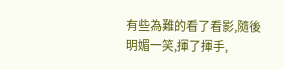有些為難的看了看影,隨後明媚一笑,揮了揮手,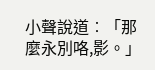小聲說道︰「那麼永別咯,影。」